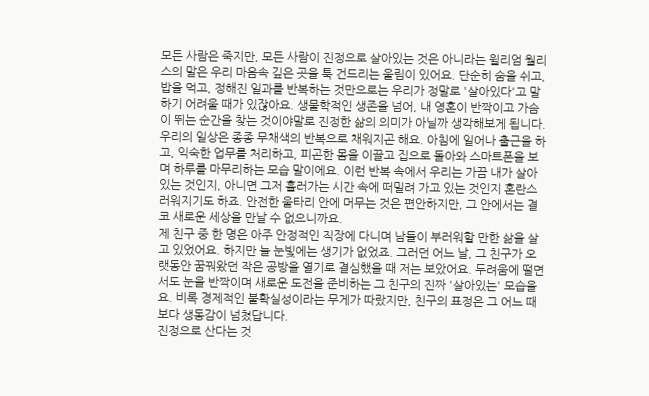모든 사람은 죽지만, 모든 사람이 진정으로 살아있는 것은 아니라는 윌리엄 월리스의 말은 우리 마음속 깊은 곳을 툭 건드리는 울림이 있어요. 단순히 숨을 쉬고, 밥을 먹고, 정해진 일과를 반복하는 것만으로는 우리가 정말로 '살아있다'고 말하기 어려울 때가 있잖아요. 생물학적인 생존을 넘어, 내 영혼이 반짝이고 가슴이 뛰는 순간을 찾는 것이야말로 진정한 삶의 의미가 아닐까 생각해보게 됩니다.
우리의 일상은 종종 무채색의 반복으로 채워지곤 해요. 아침에 일어나 출근을 하고, 익숙한 업무를 처리하고, 피곤한 몸을 이끌고 집으로 돌아와 스마트폰을 보며 하루를 마무리하는 모습 말이에요. 이런 반복 속에서 우리는 가끔 내가 살아있는 것인지, 아니면 그저 흘러가는 시간 속에 떠밀려 가고 있는 것인지 혼란스러워지기도 하죠. 안전한 울타리 안에 머무는 것은 편안하지만, 그 안에서는 결코 새로운 세상을 만날 수 없으니까요.
제 친구 중 한 명은 아주 안정적인 직장에 다니며 남들이 부러워할 만한 삶을 살고 있었어요. 하지만 늘 눈빛에는 생기가 없었죠. 그러던 어느 날, 그 친구가 오랫동안 꿈꿔왔던 작은 공방을 열기로 결심했을 때 저는 보았어요. 두려움에 떨면서도 눈을 반짝이며 새로운 도전을 준비하는 그 친구의 진짜 '살아있는' 모습을요. 비록 경제적인 불확실성이라는 무게가 따랐지만, 친구의 표정은 그 어느 때보다 생동감이 넘쳤답니다.
진정으로 산다는 것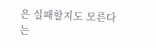은 실패할지도 모른다는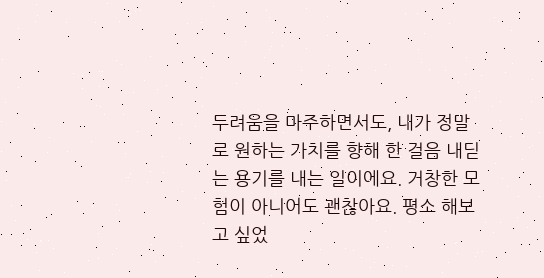두려움을 마주하면서도, 내가 정말로 원하는 가치를 향해 한 걸음 내딛는 용기를 내는 일이에요. 거창한 모험이 아니어도 괜찮아요. 평소 해보고 싶었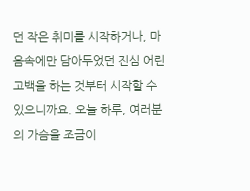던 작은 취미를 시작하거나, 마음속에만 담아두었던 진심 어린 고백을 하는 것부터 시작할 수 있으니까요. 오늘 하루, 여러분의 가슴을 조금이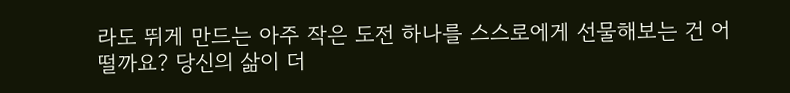라도 뛰게 만드는 아주 작은 도전 하나를 스스로에게 선물해보는 건 어떨까요? 당신의 삶이 더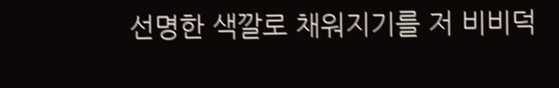선명한 색깔로 채워지기를 저 비비덕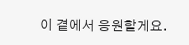이 곁에서 응원할게요.